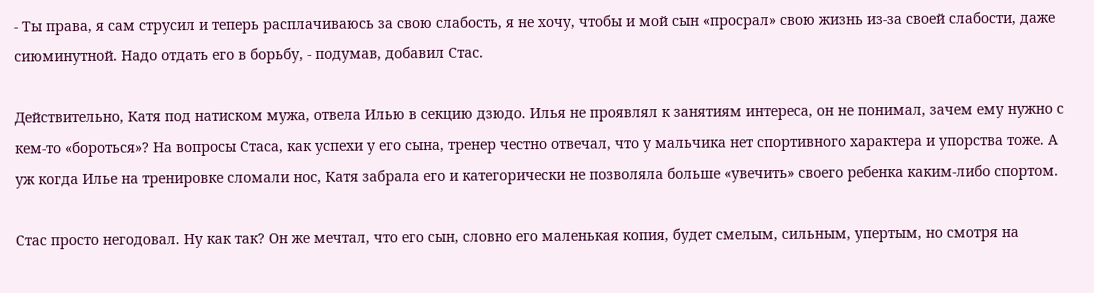- Ты права, я сам струсил и теперь расплачиваюсь за свою слабость, я не хочу, чтобы и мой сын «просрал» свою жизнь из-за своей слабости, даже сиюминутной. Надо отдать его в борьбу, - подумав, добавил Стас.

Действительно, Катя под натиском мужа, отвела Илью в секцию дзюдо. Илья не проявлял к занятиям интереса, он не понимал, зачем ему нужно с кем-то «бороться»? На вопросы Стаса, как успехи у его сына, тренер честно отвечал, что у мальчика нет спортивного характера и упорства тоже. А уж когда Илье на тренировке сломали нос, Катя забрала его и категорически не позволяла больше «увечить» своего ребенка каким-либо спортом.

Стас просто негодовал. Ну как так? Он же мечтал, что его сын, словно его маленькая копия, будет смелым, сильным, упертым, но смотря на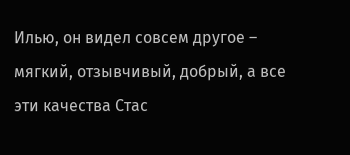Илью, он видел совсем другое – мягкий, отзывчивый, добрый, а все эти качества Стас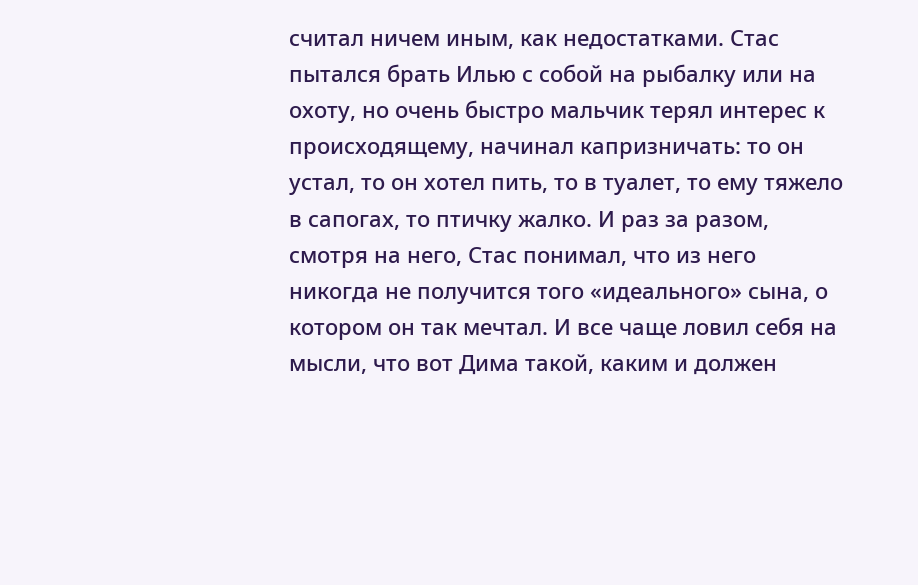считал ничем иным, как недостатками. Стас пытался брать Илью с собой на рыбалку или на охоту, но очень быстро мальчик терял интерес к происходящему, начинал капризничать: то он устал, то он хотел пить, то в туалет, то ему тяжело в сапогах, то птичку жалко. И раз за разом, смотря на него, Стас понимал, что из него никогда не получится того «идеального» сына, о котором он так мечтал. И все чаще ловил себя на мысли, что вот Дима такой, каким и должен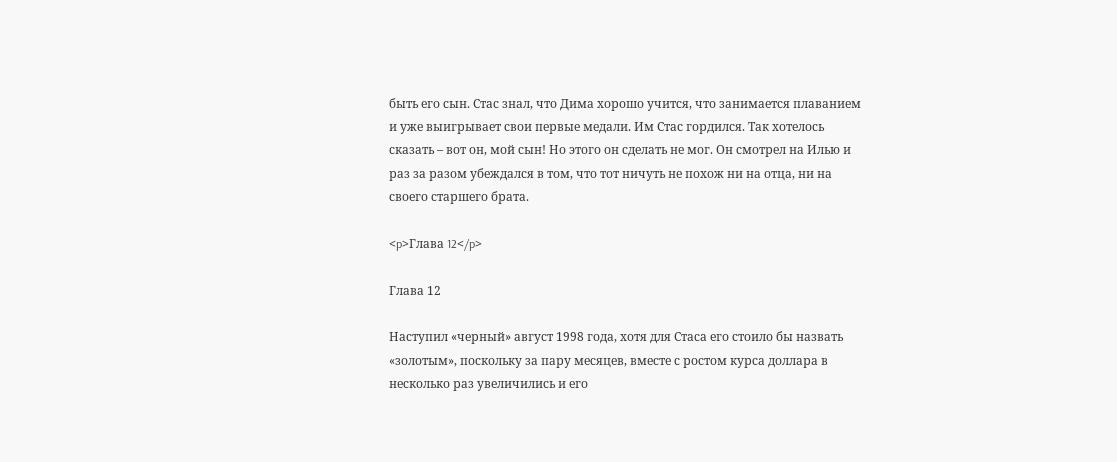быть его сын. Стас знал, что Дима хорошо учится, что занимается плаванием и уже выигрывает свои первые медали. Им Стас гордился. Так хотелось сказать – вот он, мой сын! Но этого он сделать не мог. Он смотрел на Илью и раз за разом убеждался в том, что тот ничуть не похож ни на отца, ни на своего старшего брата.

<p>Глава 12</p>

Глава 12

Наступил «черный» август 1998 года, хотя для Стаса его стоило бы назвать «золотым», поскольку за пару месяцев, вместе с ростом курса доллара в несколько раз увеличились и его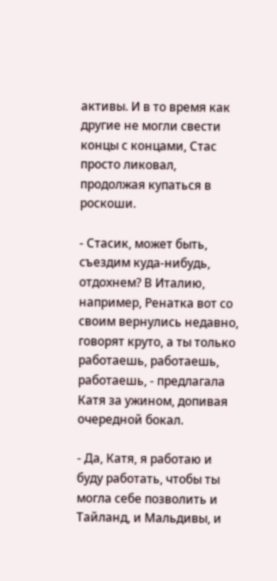активы. И в то время как другие не могли свести концы с концами, Стас просто ликовал, продолжая купаться в роскоши.

- Стасик, может быть, съездим куда-нибудь, отдохнем? В Италию, например, Ренатка вот со своим вернулись недавно, говорят круто, а ты только работаешь, работаешь, работаешь, - предлагала Катя за ужином, допивая очередной бокал.

- Да, Катя, я работаю и буду работать, чтобы ты могла себе позволить и Тайланд, и Мальдивы, и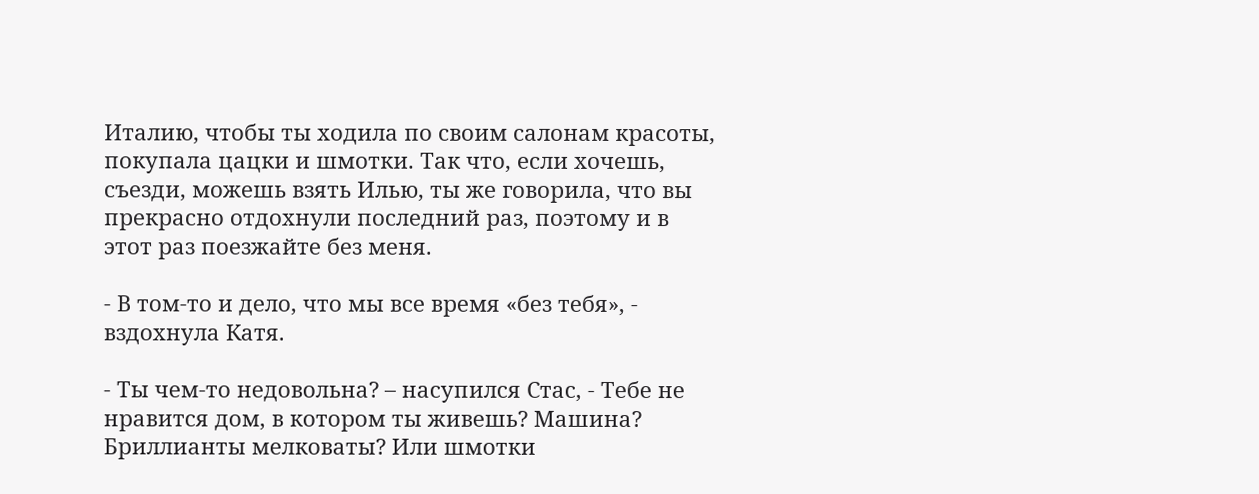Италию, чтобы ты ходила по своим салонам красоты, покупала цацки и шмотки. Так что, если хочешь, съезди, можешь взять Илью, ты же говорила, что вы прекрасно отдохнули последний раз, поэтому и в этот раз поезжайте без меня.

- В том-то и дело, что мы все время «без тебя», - вздохнула Катя.

- Ты чем-то недовольна? – насупился Стас, - Тебе не нравится дом, в котором ты живешь? Машина? Бриллианты мелковаты? Или шмотки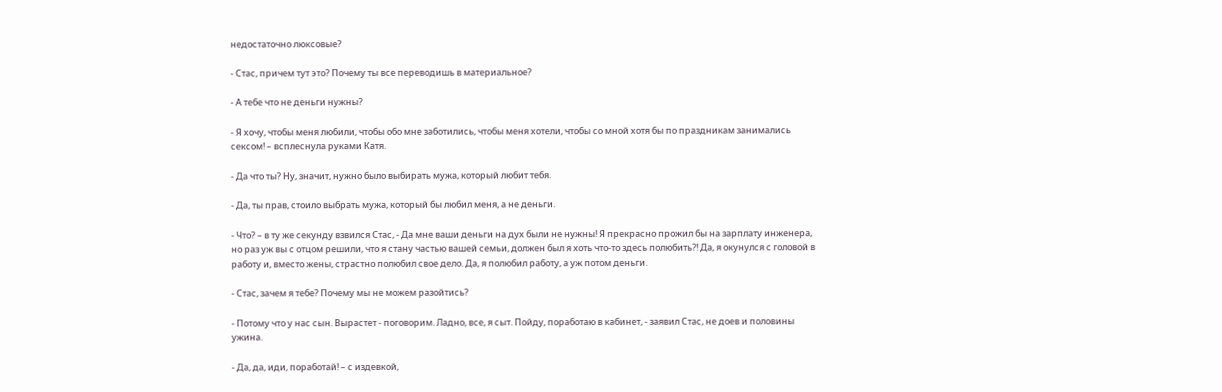недостаточно люксовые?

- Стас, причем тут это? Почему ты все переводишь в материальное?

- А тебе что не деньги нужны?

- Я хочу, чтобы меня любили, чтобы обо мне заботились, чтобы меня хотели, чтобы со мной хотя бы по праздникам занимались сексом! – всплеснула руками Катя.

- Да что ты? Ну, значит, нужно было выбирать мужа, который любит тебя.

- Да, ты прав, стоило выбрать мужа, который бы любил меня, а не деньги.

- Что? – в ту же секунду взвился Стас, - Да мне ваши деньги на дух были не нужны! Я прекрасно прожил бы на зарплату инженера, но раз уж вы с отцом решили, что я стану частью вашей семьи, должен был я хоть что-то здесь полюбить?! Да, я окунулся с головой в работу и, вместо жены, страстно полюбил свое дело. Да, я полюбил работу, а уж потом деньги.

- Стас, зачем я тебе? Почему мы не можем разойтись?

- Потому что у нас сын. Вырастет - поговорим. Ладно, все, я сыт. Пойду, поработаю в кабинет, - заявил Стас, не доев и половины ужина.

- Да, да, иди, поработай! – с издевкой,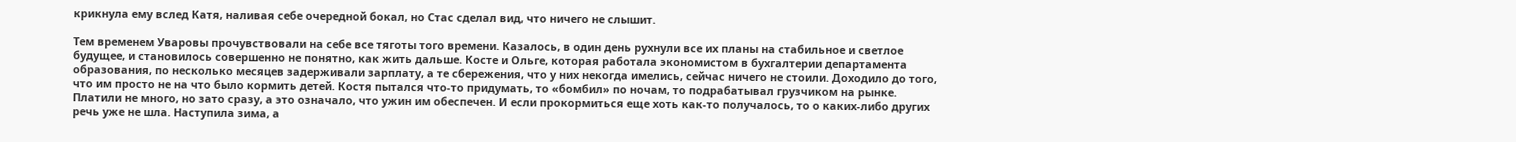крикнула ему вслед Катя, наливая себе очередной бокал, но Стас сделал вид, что ничего не слышит.

Тем временем Уваровы прочувствовали на себе все тяготы того времени. Казалось, в один день рухнули все их планы на стабильное и светлое будущее, и становилось совершенно не понятно, как жить дальше. Косте и Ольге, которая работала экономистом в бухгалтерии департамента образования, по несколько месяцев задерживали зарплату, а те сбережения, что у них некогда имелись, сейчас ничего не стоили. Доходило до того, что им просто не на что было кормить детей. Костя пытался что-то придумать, то «бомбил» по ночам, то подрабатывал грузчиком на рынке. Платили не много, но зато сразу, а это означало, что ужин им обеспечен. И если прокормиться еще хоть как-то получалось, то о каких-либо других речь уже не шла. Наступила зима, а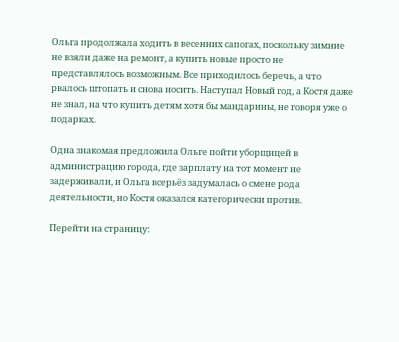Ольга продолжала ходить в весенних сапогах, поскольку зимние не взяли даже на ремонт, а купить новые просто не представлялось возможным. Все приходилось беречь, а что рвалось штопать и снова носить. Наступал Новый год, а Костя даже не знал, на что купить детям хотя бы мандарины, не говоря уже о подарках.

Одна знакомая предложила Ольге пойти уборщицей в администрацию города, где зарплату на тот момент не задерживали, и Ольга всерьёз задумалась о смене рода деятельности, но Костя оказался категорически против.

Перейти на страницу: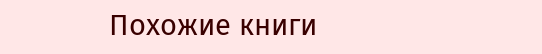Похожие книги